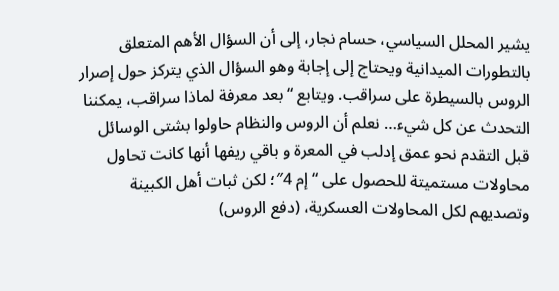يشير المحلل السياسي، حسام نجار، إلى أن السؤال الأهم المتعلق بالتطورات الميدانية ويحتاج إلى إجابة وهو السؤال الذي يتركز حول إصرار الروس بالسيطرة على سراقب. ويتابع “بعد معرفة لماذا سراقب، يمكننا التحدث عن كل شيء… نعلم أن الروس والنظام حاولوا بشتى الوسائل قبل التقدم نحو عمق إدلب في المعرة و باقي ريفها أنها كانت تحاول محاولات مستميتة للحصول على “إم 4″؛ لكن ثبات أهل الكبينة وتصديهم لكل المحاولات العسكرية، (دفع الروس)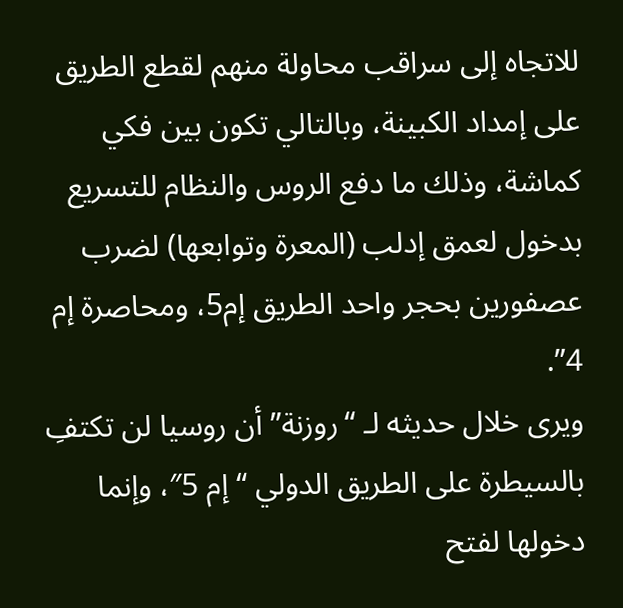للاتجاه إلى سراقب محاولة منهم لقطع الطريق على إمداد الكبينة، وبالتالي تكون بين فكي كماشة، وذلك ما دفع الروس والنظام للتسريع بدخول لعمق إدلب (المعرة وتوابعها) لضرب عصفورين بحجر واحد الطريق إم5، ومحاصرة إم 4”.
ويرى خلال حديثه لـ “روزنة” أن روسيا لن تكتفِ بالسيطرة على الطريق الدولي “إم 5″، وإنما دخولها لفتح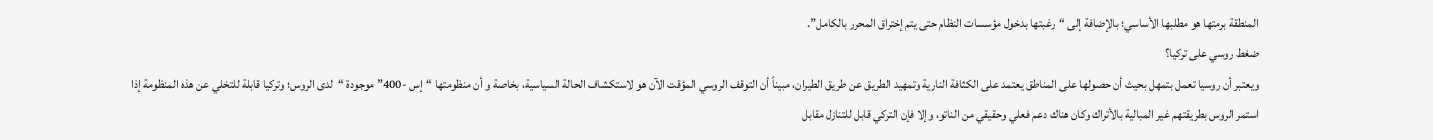المنطقة برمتها هو مطلبها الأساسي؛ بالإضافة إلى “رغبتها بدخول مؤسسات النظام حتى يتم إختراق المحرر بالكامل”.
ضغط روسي على تركيا؟
ويعتبر أن روسيا تعمل بتمهل بحيث أن حصولها على المناطق يعتمد على الكثافة النارية وتمهيد الطريق عن طريق الطيران، مبيناً أن التوقف الروسي المؤقت الآن هو لاستكشاف الحالة السياسية، بخاصة و أن منظومتها “إس -400” موجودة “لدى الروس؛ وتركيا قابلة للتخلي عن هذه المنظومة إذا استمر الروس بطريقتهم غير المبالية بالأتراك وكان هناك دعم فعلي وحقيقي من الناتو، وإلا فإن التركي قابل للتنازل مقابل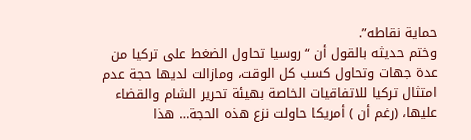حماية نقاطه”.
وختم حديثه بالقول أن “روسيا تحاول الضغط على تركيا من عدة جهات وتحاول كسب كل الوقت، ومازالت لديها حجة عدم امتثال تركيا للاتفاقيات الخاصة بهيئة تحرير الشام والقضاء عليها، (رغم أن ) أمريكا حاولت نزع هذه الحجة… هذا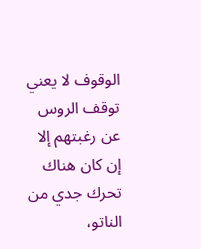الوقوف لا يعني توقف الروس عن رغبتهم إلا إن كان هناك تحرك جدي من الناتو،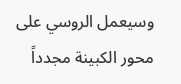وسيعمل الروسي على محور الكبينة مجدداً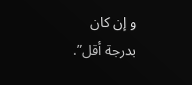و إن كان بدرجة أقل”.